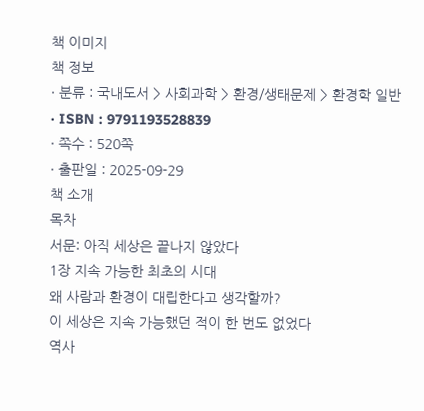책 이미지
책 정보
· 분류 : 국내도서 > 사회과학 > 환경/생태문제 > 환경학 일반
· ISBN : 9791193528839
· 쪽수 : 520쪽
· 출판일 : 2025-09-29
책 소개
목차
서문: 아직 세상은 끝나지 않았다
1장 지속 가능한 최초의 시대
왜 사람과 환경이 대립한다고 생각할까?
이 세상은 지속 가능했던 적이 한 번도 없었다
역사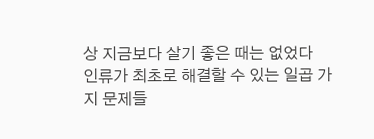상 지금보다 살기 좋은 때는 없었다
인류가 최초로 해결할 수 있는 일곱 가지 문제들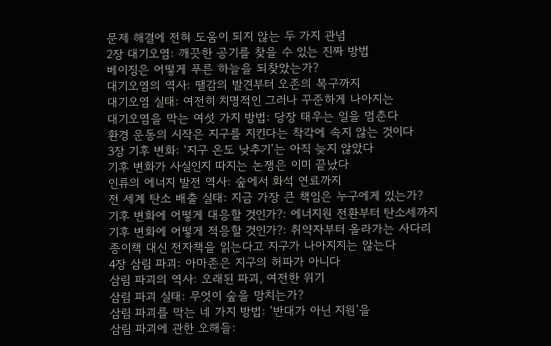문제 해결에 전혀 도움이 되지 않는 두 가지 관념
2장 대기오염: 깨끗한 공기를 찾을 수 있는 진짜 방법
베이징은 어떻게 푸른 하늘을 되찾았는가?
대기오염의 역사: 땔감의 발견부터 오존의 복구까지
대기오염 실태: 여전히 치명적인 그러나 꾸준하게 나아지는
대기오염을 막는 여섯 가지 방법: 당장 태우는 일을 멈춘다
환경 운동의 시작은 지구를 지킨다는 착각에 속지 않는 것이다
3장 기후 변화: ‘지구 온도 낮추기’는 아직 늦지 않았다
기후 변화가 사실인지 따지는 논쟁은 이미 끝났다
인류의 에너지 발전 역사: 숲에서 화석 연료까지
전 세계 탄소 배출 실태: 지금 가장 큰 책임은 누구에게 있는가?
기후 변화에 어떻게 대응할 것인가?: 에너지원 전환부터 탄소세까지
기후 변화에 어떻게 적응할 것인가?: 취약자부터 올라가는 사다리
종이책 대신 전자책을 읽는다고 지구가 나아지지는 않는다
4장 삼림 파괴: 아마존은 지구의 허파가 아니다
삼림 파괴의 역사: 오래된 파괴, 여전한 위기
삼림 파괴 실태: 무엇이 숲을 망치는가?
삼림 파괴를 막는 네 가지 방법: ‘반대가 아닌 지원’을
삼림 파괴에 관한 오해들: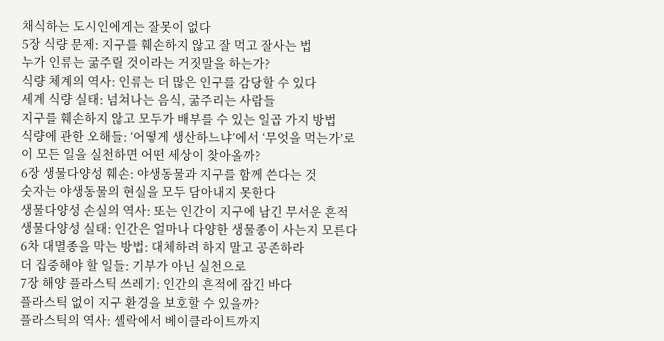채식하는 도시인에게는 잘못이 없다
5장 식량 문제: 지구를 훼손하지 않고 잘 먹고 잘사는 법
누가 인류는 굶주릴 것이라는 거짓말을 하는가?
식량 체계의 역사: 인류는 더 많은 인구를 감당할 수 있다
세계 식량 실태: 넘쳐나는 음식, 굶주리는 사람들
지구를 훼손하지 않고 모두가 배부를 수 있는 일곱 가지 방법
식량에 관한 오해들: ‘어떻게 생산하느냐’에서 ‘무엇을 먹는가’로
이 모든 일을 실천하면 어떤 세상이 찾아올까?
6장 생물다양성 훼손: 야생동물과 지구를 함께 쓴다는 것
숫자는 야생동물의 현실을 모두 담아내지 못한다
생물다양성 손실의 역사: 또는 인간이 지구에 남긴 무서운 흔적
생물다양성 실태: 인간은 얼마나 다양한 생물종이 사는지 모른다
6차 대멸종을 막는 방법: 대체하려 하지 말고 공존하라
더 집중해야 할 일들: 기부가 아닌 실천으로
7장 해양 플라스틱 쓰레기: 인간의 흔적에 잠긴 바다
플라스틱 없이 지구 환경을 보호할 수 있을까?
플라스틱의 역사: 셸락에서 베이클라이트까지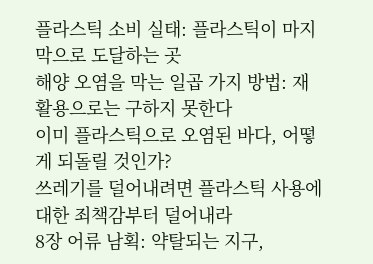플라스틱 소비 실태: 플라스틱이 마지막으로 도달하는 곳
해양 오염을 막는 일곱 가지 방법: 재활용으로는 구하지 못한다
이미 플라스틱으로 오염된 바다, 어떻게 되돌릴 것인가?
쓰레기를 덜어내려면 플라스틱 사용에 대한 죄책감부터 덜어내라
8장 어류 남획: 약탈되는 지구,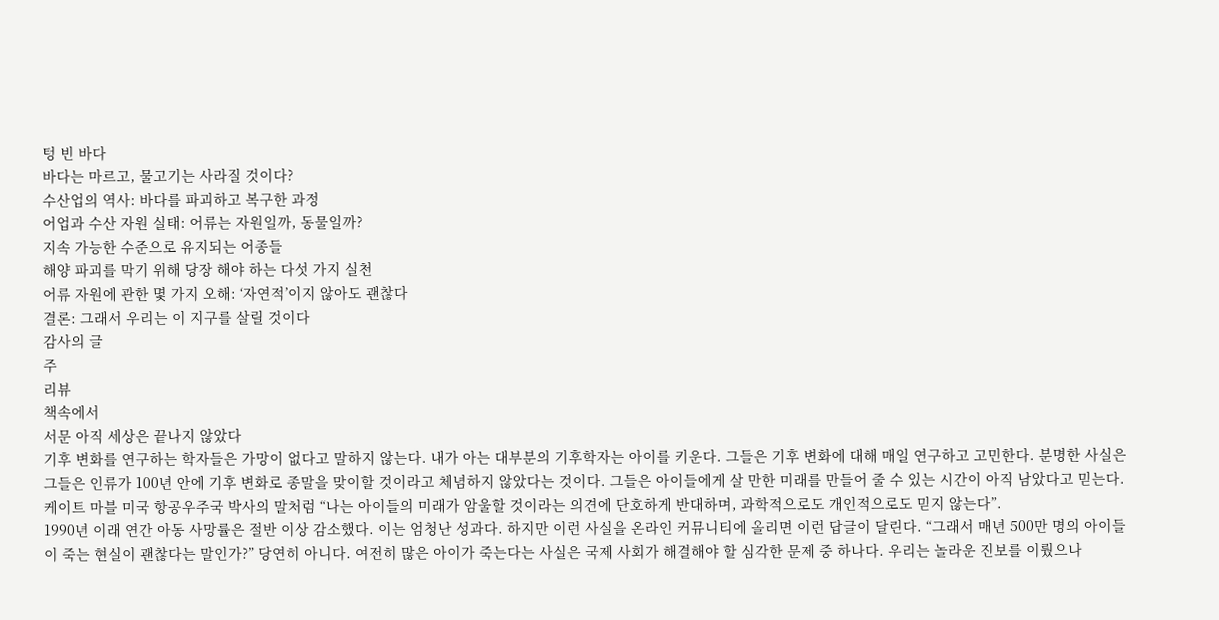텅 빈 바다
바다는 마르고, 물고기는 사라질 것이다?
수산업의 역사: 바다를 파괴하고 복구한 과정
어업과 수산 자원 실태: 어류는 자원일까, 동물일까?
지속 가능한 수준으로 유지되는 어종들
해양 파괴를 막기 위해 당장 해야 하는 다섯 가지 실천
어류 자원에 관한 몇 가지 오해: ‘자연적’이지 않아도 괜찮다
결론: 그래서 우리는 이 지구를 살릴 것이다
감사의 글
주
리뷰
책속에서
서문 아직 세상은 끝나지 않았다
기후 변화를 연구하는 학자들은 가망이 없다고 말하지 않는다. 내가 아는 대부분의 기후학자는 아이를 키운다. 그들은 기후 변화에 대해 매일 연구하고 고민한다. 분명한 사실은 그들은 인류가 100년 안에 기후 변화로 종말을 맞이할 것이라고 체념하지 않았다는 것이다. 그들은 아이들에게 살 만한 미래를 만들어 줄 수 있는 시간이 아직 남았다고 믿는다. 케이트 마블 미국 항공우주국 박사의 말처럼 “나는 아이들의 미래가 암울할 것이라는 의견에 단호하게 반대하며, 과학적으로도 개인적으로도 믿지 않는다”.
1990년 이래 연간 아동 사망률은 절반 이상 감소했다. 이는 엄청난 성과다. 하지만 이런 사실을 온라인 커뮤니티에 올리면 이런 답글이 달린다. “그래서 매년 500만 명의 아이들이 죽는 현실이 괜찮다는 말인가?” 당연히 아니다. 여전히 많은 아이가 죽는다는 사실은 국제 사회가 해결해야 할 심각한 문제 중 하나다. 우리는 놀라운 진보를 이뤘으나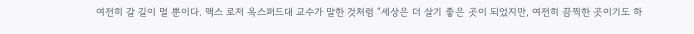여전히 갈 길이 멀 뿐이다. 맥스 로저 옥스퍼드대 교수가 말한 것처럼 “세상은 더 살기 좋은 곳이 되었지만, 여전히 끔찍한 곳이기도 하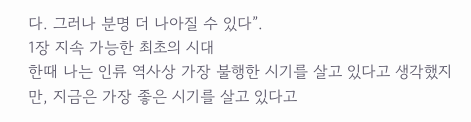다. 그러나 분명 더 나아질 수 있다”.
1장 지속 가능한 최초의 시대
한때 나는 인류 역사상 가장 불행한 시기를 살고 있다고 생각했지만, 지금은 가장 좋은 시기를 살고 있다고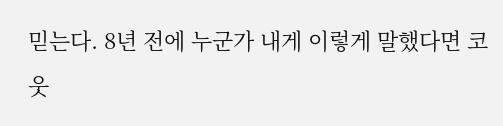믿는다. 8년 전에 누군가 내게 이렇게 말했다면 코웃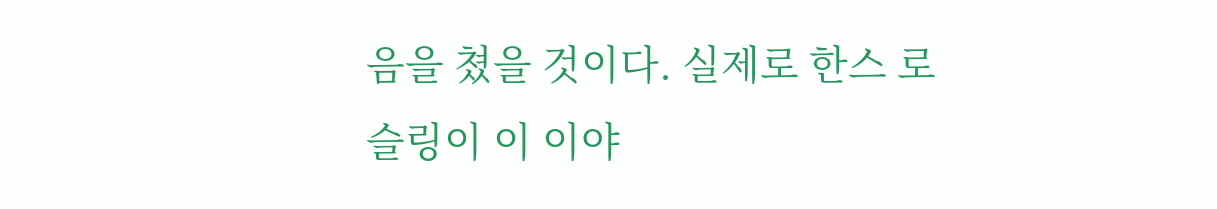음을 쳤을 것이다. 실제로 한스 로슬링이 이 이야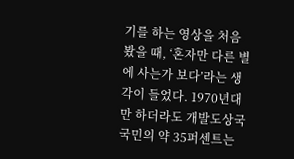기를 하는 영상을 처음 봤을 때, ‘혼자만 다른 별에 사는가 보다’라는 생각이 들었다. 1970년대만 하더라도 개발도상국 국민의 약 35퍼센트는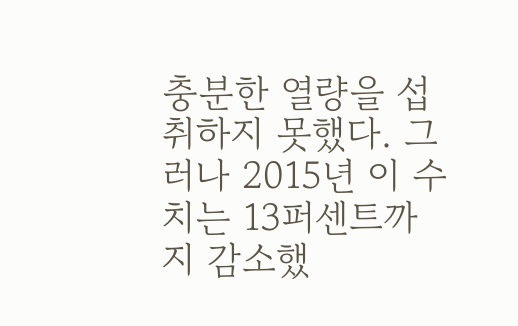충분한 열량을 섭취하지 못했다. 그러나 2015년 이 수치는 13퍼센트까지 감소했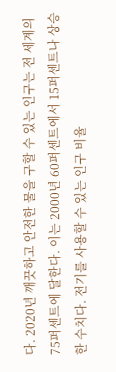다. 2020년 깨끗하고 안전한 물을 구할 수 있는 인구는 전 세계의 75퍼센트에 달한다. 이는 2000년 60퍼센트에서 15퍼센트나 상승한 수치다. 전기를 사용할 수 있는 인구 비율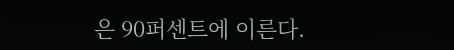은 90퍼센트에 이른다.